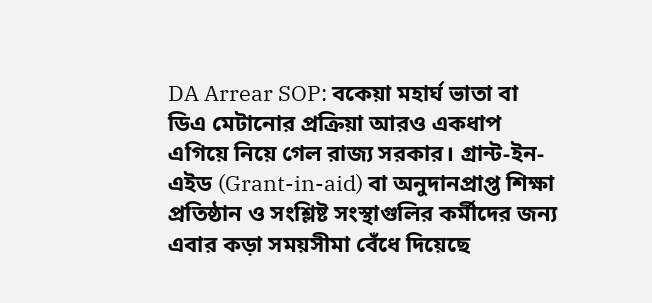DA Arrear SOP: বকেয়া মহার্ঘ ভাতা বা ডিএ মেটানোর প্রক্রিয়া আরও একধাপ এগিয়ে নিয়ে গেল রাজ্য সরকার। গ্রান্ট-ইন-এইড (Grant-in-aid) বা অনুদানপ্রাপ্ত শিক্ষা প্রতিষ্ঠান ও সংশ্লিষ্ট সংস্থাগুলির কর্মীদের জন্য এবার কড়া সময়সীমা বেঁধে দিয়েছে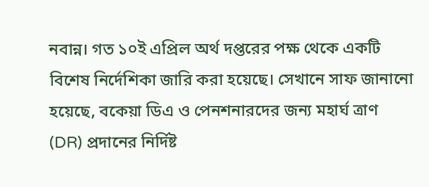নবান্ন। গত ১০ই এপ্রিল অর্থ দপ্তরের পক্ষ থেকে একটি বিশেষ নির্দেশিকা জারি করা হয়েছে। সেখানে সাফ জানানো হয়েছে, বকেয়া ডিএ ও পেনশনারদের জন্য মহার্ঘ ত্রাণ (DR) প্রদানের নির্দিষ্ট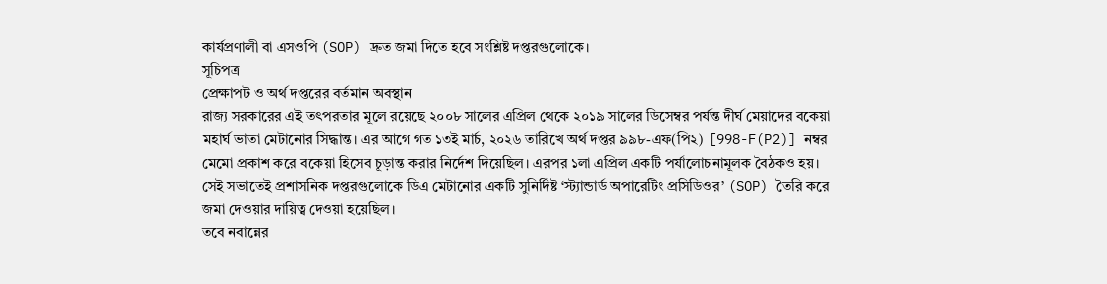কার্যপ্রণালী বা এসওপি (SOP) দ্রুত জমা দিতে হবে সংশ্লিষ্ট দপ্তরগুলোকে।
সূচিপত্র
প্রেক্ষাপট ও অর্থ দপ্তরের বর্তমান অবস্থান
রাজ্য সরকারের এই তৎপরতার মূলে রয়েছে ২০০৮ সালের এপ্রিল থেকে ২০১৯ সালের ডিসেম্বর পর্যন্ত দীর্ঘ মেয়াদের বকেয়া মহার্ঘ ভাতা মেটানোর সিদ্ধান্ত। এর আগে গত ১৩ই মার্চ, ২০২৬ তারিখে অর্থ দপ্তর ৯৯৮-এফ(পি২) [998-F(P2)] নম্বর মেমো প্রকাশ করে বকেয়া হিসেব চূড়ান্ত করার নির্দেশ দিয়েছিল। এরপর ১লা এপ্রিল একটি পর্যালোচনামূলক বৈঠকও হয়। সেই সভাতেই প্রশাসনিক দপ্তরগুলোকে ডিএ মেটানোর একটি সুনির্দিষ্ট ‘স্ট্যান্ডার্ড অপারেটিং প্রসিডিওর’ (SOP) তৈরি করে জমা দেওয়ার দায়িত্ব দেওয়া হয়েছিল।
তবে নবান্নের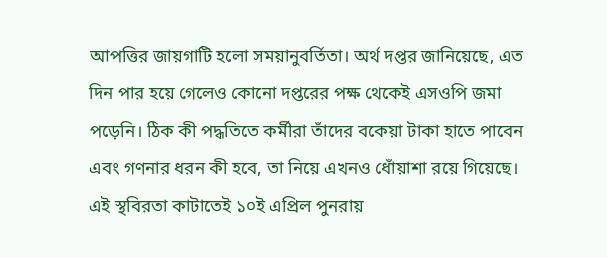আপত্তির জায়গাটি হলো সময়ানুবর্তিতা। অর্থ দপ্তর জানিয়েছে, এত দিন পার হয়ে গেলেও কোনো দপ্তরের পক্ষ থেকেই এসওপি জমা পড়েনি। ঠিক কী পদ্ধতিতে কর্মীরা তাঁদের বকেয়া টাকা হাতে পাবেন এবং গণনার ধরন কী হবে, তা নিয়ে এখনও ধোঁয়াশা রয়ে গিয়েছে। এই স্থবিরতা কাটাতেই ১০ই এপ্রিল পুনরায়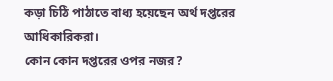কড়া চিঠি পাঠাতে বাধ্য হয়েছেন অর্থ দপ্তরের আধিকারিকরা।
কোন কোন দপ্তরের ওপর নজর?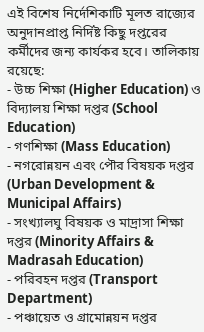এই বিশেষ নির্দেশিকাটি মূলত রাজ্যের অনুদানপ্রাপ্ত নির্দিষ্ট কিছু দপ্তরের কর্মীদের জন্য কার্যকর হবে। তালিকায় রয়েছে:
- উচ্চ শিক্ষা (Higher Education) ও বিদ্যালয় শিক্ষা দপ্তর (School Education)
- গণশিক্ষা (Mass Education)
- নগরোন্নয়ন এবং পৌর বিষয়ক দপ্তর (Urban Development & Municipal Affairs)
- সংখ্যালঘু বিষয়ক ও মাদ্রাসা শিক্ষা দপ্তর (Minority Affairs & Madrasah Education)
- পরিবহন দপ্তর (Transport Department)
- পঞ্চায়েত ও গ্রামোন্নয়ন দপ্তর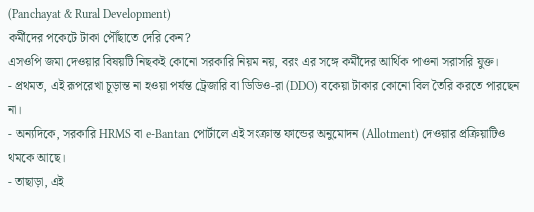(Panchayat & Rural Development)
কর্মীদের পকেটে টাকা পৌঁছাতে দেরি কেন?
এসওপি জমা দেওয়ার বিষয়টি নিছকই কোনো সরকারি নিয়ম নয়, বরং এর সঙ্গে কর্মীদের আর্থিক পাওনা সরাসরি যুক্ত।
- প্রথমত, এই রূপরেখা চূড়ান্ত না হওয়া পর্যন্ত ট্রেজারি বা ডিডিও-রা (DDO) বকেয়া টাকার কোনো বিল তৈরি করতে পারছেন না।
- অন্যদিকে, সরকারি HRMS বা e-Bantan পোর্টালে এই সংক্রান্ত ফান্ডের অনুমোদন (Allotment) দেওয়ার প্রক্রিয়াটিও থমকে আছে।
- তাছাড়া, এই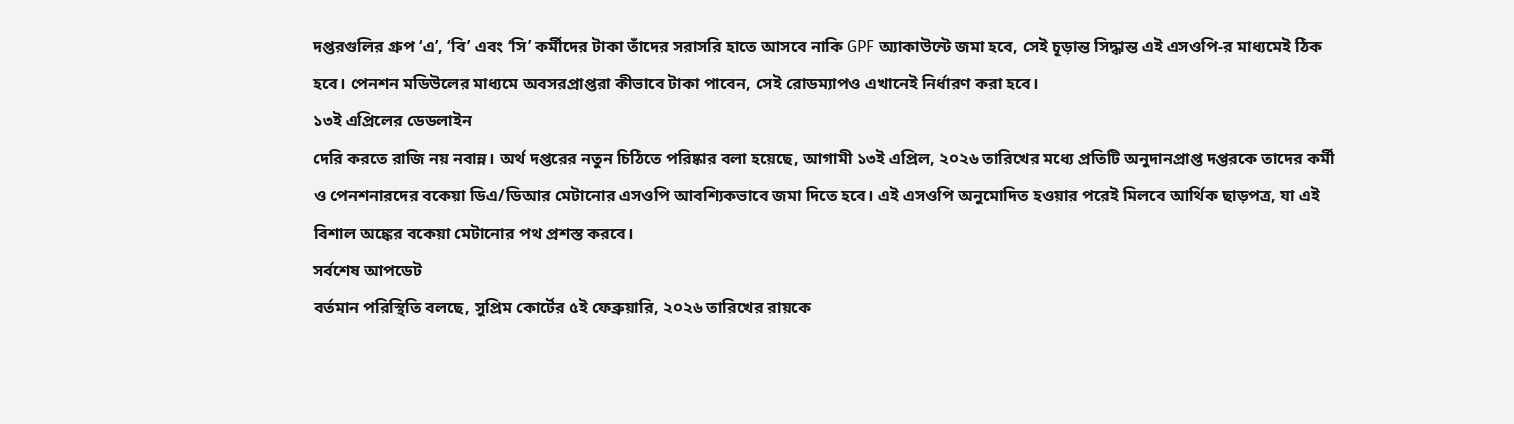দপ্তরগুলির গ্রুপ ‘এ’, ‘বি’ এবং ‘সি’ কর্মীদের টাকা তাঁদের সরাসরি হাতে আসবে নাকি GPF অ্যাকাউন্টে জমা হবে, সেই চূড়ান্ত সিদ্ধান্ত এই এসওপি-র মাধ্যমেই ঠিক হবে। পেনশন মডিউলের মাধ্যমে অবসরপ্রাপ্তরা কীভাবে টাকা পাবেন, সেই রোডম্যাপও এখানেই নির্ধারণ করা হবে।
১৩ই এপ্রিলের ডেডলাইন
দেরি করতে রাজি নয় নবান্ন। অর্থ দপ্তরের নতুন চিঠিতে পরিষ্কার বলা হয়েছে, আগামী ১৩ই এপ্রিল, ২০২৬ তারিখের মধ্যে প্রতিটি অনুদানপ্রাপ্ত দপ্তরকে তাদের কর্মী ও পেনশনারদের বকেয়া ডিএ/ডিআর মেটানোর এসওপি আবশ্যিকভাবে জমা দিতে হবে। এই এসওপি অনুমোদিত হওয়ার পরেই মিলবে আর্থিক ছাড়পত্র, যা এই বিশাল অঙ্কের বকেয়া মেটানোর পথ প্রশস্ত করবে।
সর্বশেষ আপডেট
বর্তমান পরিস্থিতি বলছে, সুপ্রিম কোর্টের ৫ই ফেব্রুয়ারি, ২০২৬ তারিখের রায়কে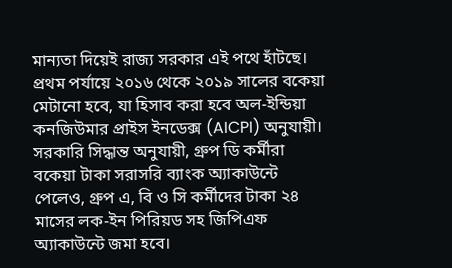মান্যতা দিয়েই রাজ্য সরকার এই পথে হাঁটছে। প্রথম পর্যায়ে ২০১৬ থেকে ২০১৯ সালের বকেয়া মেটানো হবে, যা হিসাব করা হবে অল-ইন্ডিয়া কনজিউমার প্রাইস ইনডেক্স (AICPI) অনুযায়ী। সরকারি সিদ্ধান্ত অনুযায়ী, গ্রুপ ডি কর্মীরা বকেয়া টাকা সরাসরি ব্যাংক অ্যাকাউন্টে পেলেও, গ্রুপ এ, বি ও সি কর্মীদের টাকা ২৪ মাসের লক-ইন পিরিয়ড সহ জিপিএফ অ্যাকাউন্টে জমা হবে।